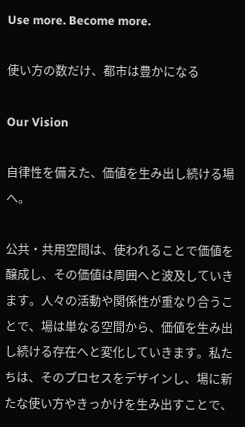Use more. Become more.

使い方の数だけ、都市は豊かになる

Our Vision

自律性を備えた、価値を生み出し続ける場へ。

公共・共用空間は、使われることで価値を醸成し、その価値は周囲へと波及していきます。人々の活動や関係性が重なり合うことで、場は単なる空間から、価値を生み出し続ける存在へと変化していきます。私たちは、そのプロセスをデザインし、場に新たな使い方やきっかけを生み出すことで、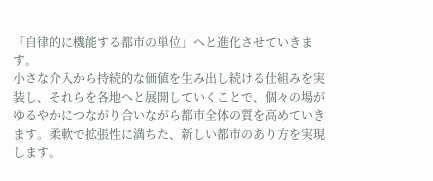「自律的に機能する都市の単位」へと進化させていきます。
小さな介入から持続的な価値を生み出し続ける仕組みを実装し、それらを各地へと展開していくことで、個々の場がゆるやかにつながり合いながら都市全体の質を高めていきます。柔軟で拡張性に満ちた、新しい都市のあり方を実現します。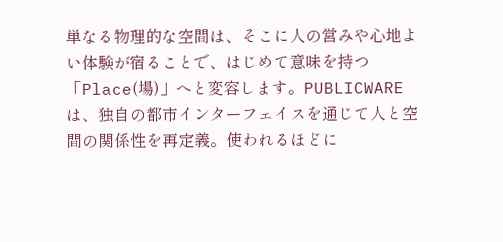単なる物理的な空間は、そこに人の営みや心地よい体験が宿ることで、はじめて意味を持つ「Place(場)」へと変容します。PUBLICWAREは、独自の都市インターフェイスを通じて人と空間の関係性を再定義。使われるほどに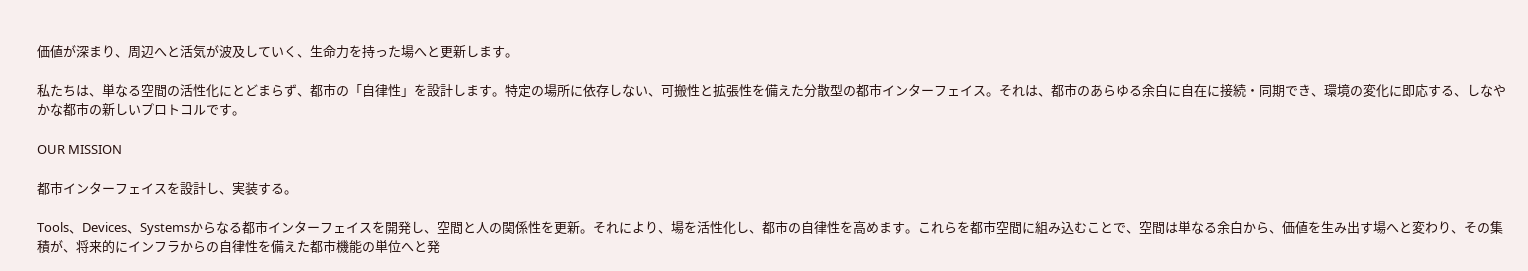価値が深まり、周辺へと活気が波及していく、生命力を持った場へと更新します。

私たちは、単なる空間の活性化にとどまらず、都市の「自律性」を設計します。特定の場所に依存しない、可搬性と拡張性を備えた分散型の都市インターフェイス。それは、都市のあらゆる余白に自在に接続・同期でき、環境の変化に即応する、しなやかな都市の新しいプロトコルです。

OUR MISSION

都市インターフェイスを設計し、実装する。

Tools、Devices、Systemsからなる都市インターフェイスを開発し、空間と人の関係性を更新。それにより、場を活性化し、都市の自律性を高めます。これらを都市空間に組み込むことで、空間は単なる余白から、価値を生み出す場へと変わり、その集積が、将来的にインフラからの自律性を備えた都市機能の単位へと発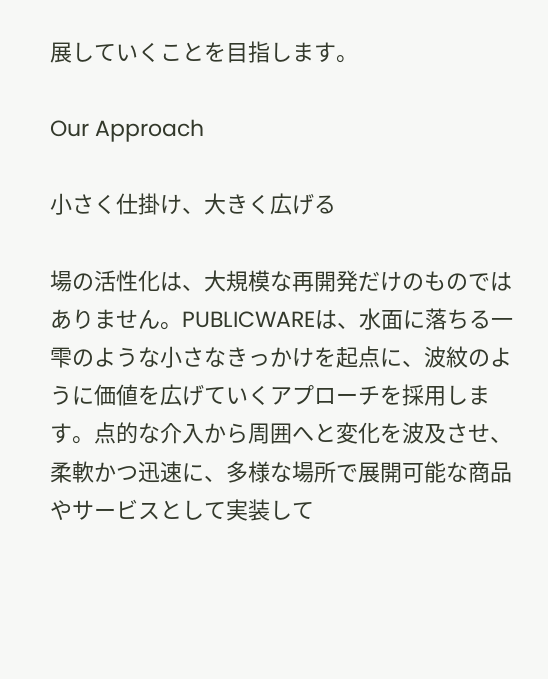展していくことを目指します。

Our Approach

小さく仕掛け、大きく広げる

場の活性化は、大規模な再開発だけのものではありません。PUBLICWAREは、水面に落ちる一雫のような小さなきっかけを起点に、波紋のように価値を広げていくアプローチを採用します。点的な介入から周囲へと変化を波及させ、柔軟かつ迅速に、多様な場所で展開可能な商品やサービスとして実装して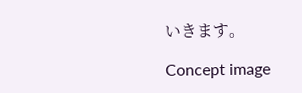いきます。

Concept image